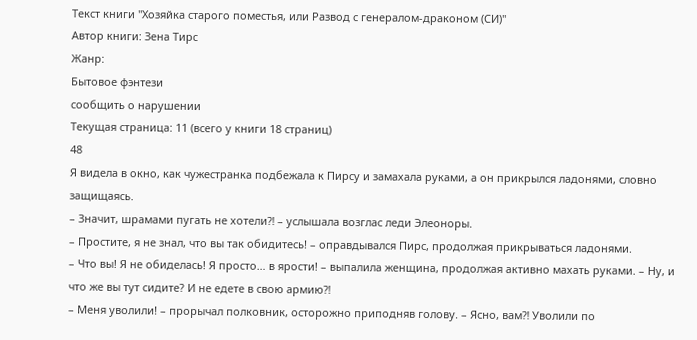Текст книги "Хозяйка старого поместья, или Развод с генералом-драконом (СИ)"
Автор книги: Зена Тирс
Жанр:
Бытовое фэнтези
сообщить о нарушении
Текущая страница: 11 (всего у книги 18 страниц)
48
Я видела в окно, как чужестранка подбежала к Пирсу и замахала руками, а он прикрылся ладонями, словно защищаясь.
– Значит, шрамами пугать не хотели⁈ – услышала возглас леди Элеоноры.
– Простите, я не знал, что вы так обидитесь! – оправдывался Пирс, продолжая прикрываться ладонями.
– Что вы! Я не обиделась! Я просто… в ярости! – выпалила женщина, продолжая активно махать руками. – Ну, и что же вы тут сидите? И не едете в свою армию⁈
– Меня уволили! – прорычал полковник, осторожно приподняв голову. – Ясно, вам⁈ Уволили по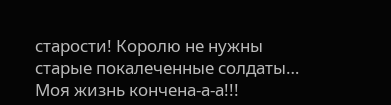старости! Королю не нужны старые покалеченные солдаты… Моя жизнь кончена-а-а!!!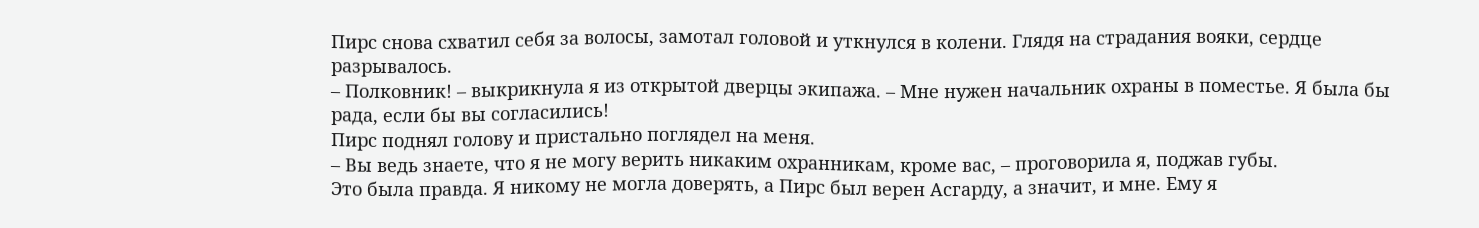Пирс снова схватил себя за волосы, замотал головой и уткнулся в колени. Глядя на страдания вояки, сердце разрывалось.
– Полковник! – выкрикнула я из открытой дверцы экипажа. – Мне нужен начальник охраны в поместье. Я была бы рада, если бы вы согласились!
Пирс поднял голову и пристально поглядел на меня.
– Вы ведь знаете, что я не могу верить никаким охранникам, кроме вас, – проговорила я, поджав губы.
Это была правда. Я никому не могла доверять, а Пирс был верен Асгарду, а значит, и мне. Ему я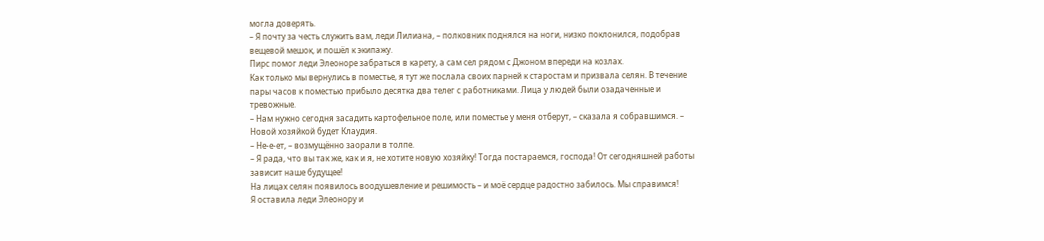могла доверять.
– Я почту за честь служить вам, леди Лилиана, – полковник поднялся на ноги, низко поклонился, подобрав вещевой мешок, и пошёл к экипажу.
Пирс помог леди Элеоноре забраться в карету, а сам сел рядом с Джоном впереди на козлах.
Как только мы вернулись в поместье, я тут же послала своих парней к старостам и призвала селян. В течение пары часов к поместью прибыло десятка два телег с работниками. Лица у людей были озадаченные и тревожные.
– Нам нужно сегодня засадить картофельное поле, или поместье у меня отберут, – сказала я собравшимся. – Новой хозяйкой будет Клаудия.
– Не-е-ет, – возмущённо заорали в толпе.
– Я рада, что вы так же, как и я, не хотите новую хозяйку! Тогда постараемся, господа! От сегодняшней работы зависит наше будущее!
На лицах селян появилось воодушевление и решимость – и моё сердце радостно забилось. Мы справимся!
Я оставила леди Элеонору и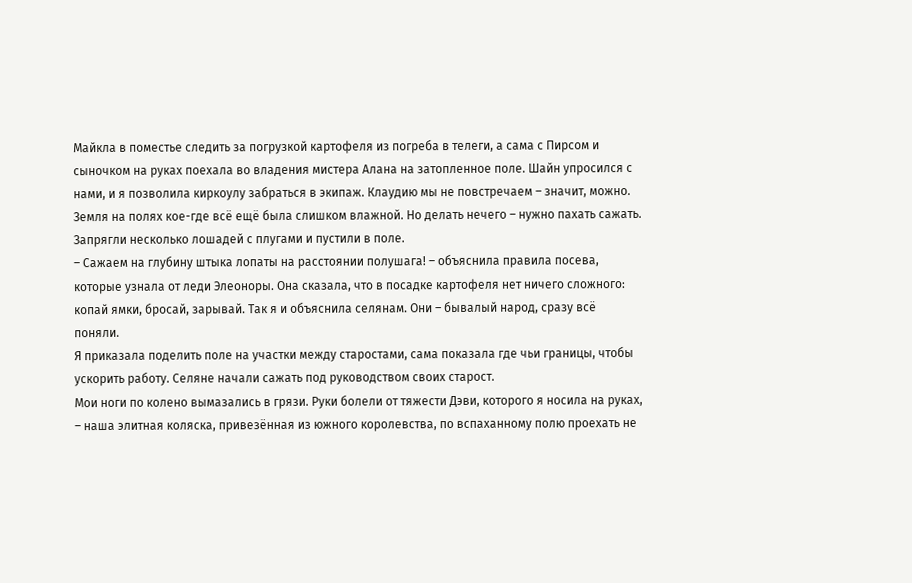Майкла в поместье следить за погрузкой картофеля из погреба в телеги, а сама с Пирсом и сыночком на руках поехала во владения мистера Алана на затопленное поле. Шайн упросился с нами, и я позволила киркоулу забраться в экипаж. Клаудию мы не повстречаем – значит, можно.
Земля на полях кое-где всё ещё была слишком влажной. Но делать нечего – нужно пахать сажать.
Запрягли несколько лошадей с плугами и пустили в поле.
– Сажаем на глубину штыка лопаты на расстоянии полушага! – объяснила правила посева, которые узнала от леди Элеоноры. Она сказала, что в посадке картофеля нет ничего сложного: копай ямки, бросай, зарывай. Так я и объяснила селянам. Они – бывалый народ, сразу всё поняли.
Я приказала поделить поле на участки между старостами, сама показала где чьи границы, чтобы ускорить работу. Селяне начали сажать под руководством своих старост.
Мои ноги по колено вымазались в грязи. Руки болели от тяжести Дэви, которого я носила на руках, – наша элитная коляска, привезённая из южного королевства, по вспаханному полю проехать не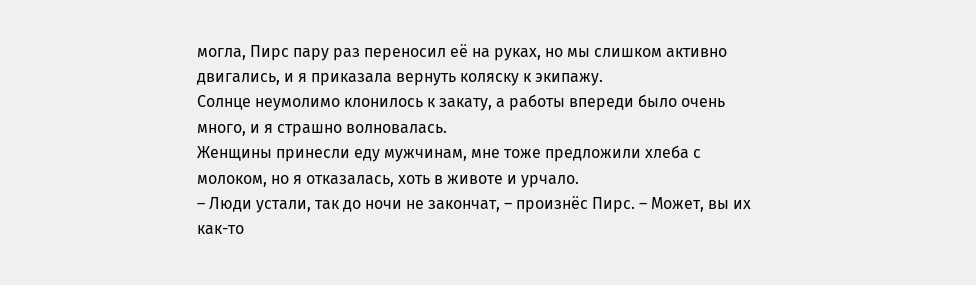могла, Пирс пару раз переносил её на руках, но мы слишком активно двигались, и я приказала вернуть коляску к экипажу.
Солнце неумолимо клонилось к закату, а работы впереди было очень много, и я страшно волновалась.
Женщины принесли еду мужчинам, мне тоже предложили хлеба с молоком, но я отказалась, хоть в животе и урчало.
– Люди устали, так до ночи не закончат, – произнёс Пирс. – Может, вы их как-то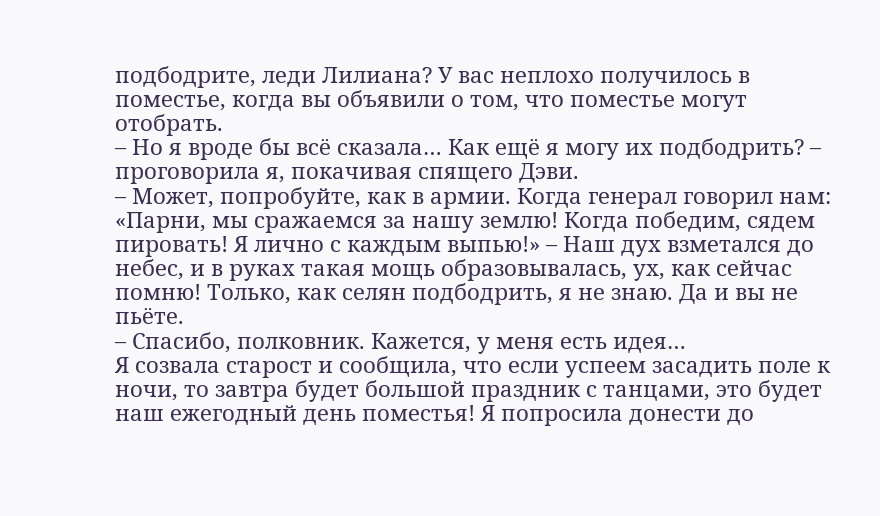подбодрите, леди Лилиана? У вас неплохо получилось в поместье, когда вы объявили о том, что поместье могут отобрать.
– Но я вроде бы всё сказала… Как ещё я могу их подбодрить? – проговорила я, покачивая спящего Дэви.
– Может, попробуйте, как в армии. Когда генерал говорил нам: «Парни, мы сражаемся за нашу землю! Когда победим, сядем пировать! Я лично с каждым выпью!» – Наш дух взметался до небес, и в руках такая мощь образовывалась, ух, как сейчас помню! Только, как селян подбодрить, я не знаю. Да и вы не пьёте.
– Спасибо, полковник. Кажется, у меня есть идея…
Я созвала старост и сообщила, что если успеем засадить поле к ночи, то завтра будет большой праздник с танцами, это будет наш ежегодный день поместья! Я попросила донести до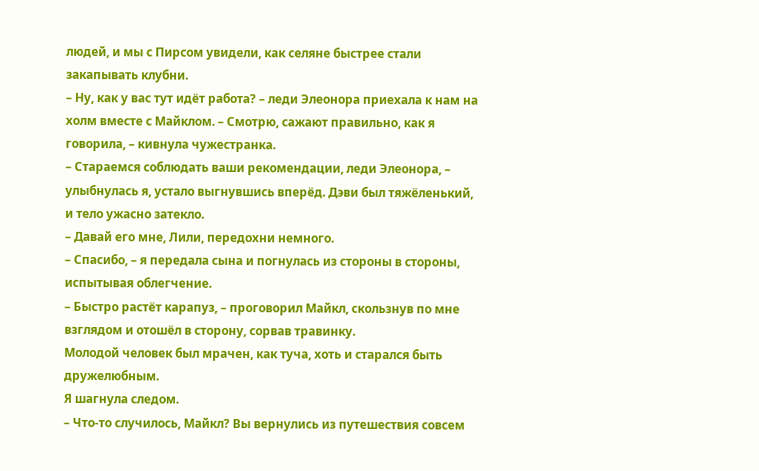людей, и мы с Пирсом увидели, как селяне быстрее стали закапывать клубни.
– Ну, как у вас тут идёт работа? – леди Элеонора приехала к нам на холм вместе с Майклом. – Смотрю, сажают правильно, как я говорила, – кивнула чужестранка.
– Стараемся соблюдать ваши рекомендации, леди Элеонора, – улыбнулась я, устало выгнувшись вперёд. Дэви был тяжёленький, и тело ужасно затекло.
– Давай его мне, Лили, передохни немного.
– Спасибо, – я передала сына и погнулась из стороны в стороны, испытывая облегчение.
– Быстро растёт карапуз, – проговорил Майкл, скользнув по мне взглядом и отошёл в сторону, сорвав травинку.
Молодой человек был мрачен, как туча, хоть и старался быть дружелюбным.
Я шагнула следом.
– Что-то случилось, Майкл? Вы вернулись из путешествия совсем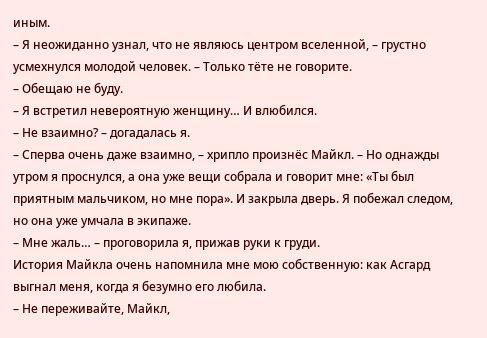иным.
– Я неожиданно узнал, что не являюсь центром вселенной, – грустно усмехнулся молодой человек. – Только тёте не говорите.
– Обещаю не буду.
– Я встретил невероятную женщину… И влюбился.
– Не взаимно? – догадалась я.
– Сперва очень даже взаимно, – хрипло произнёс Майкл. – Но однажды утром я проснулся, а она уже вещи собрала и говорит мне: «Ты был приятным мальчиком, но мне пора». И закрыла дверь. Я побежал следом, но она уже умчала в экипаже.
– Мне жаль… – проговорила я, прижав руки к груди.
История Майкла очень напомнила мне мою собственную: как Асгард выгнал меня, когда я безумно его любила.
– Не переживайте, Майкл,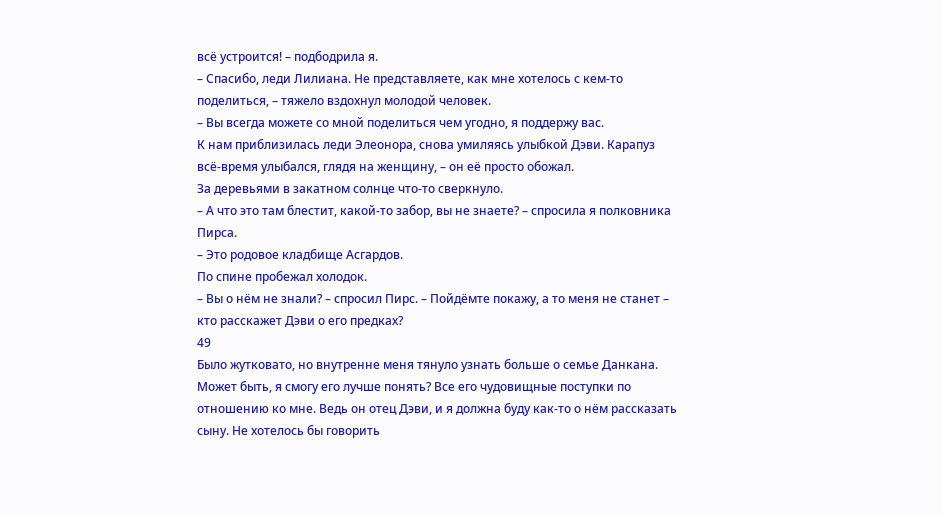всё устроится! – подбодрила я.
– Спасибо, леди Лилиана. Не представляете, как мне хотелось с кем-то поделиться, – тяжело вздохнул молодой человек.
– Вы всегда можете со мной поделиться чем угодно, я поддержу вас.
К нам приблизилась леди Элеонора, снова умиляясь улыбкой Дэви. Карапуз всё-время улыбался, глядя на женщину, – он её просто обожал.
За деревьями в закатном солнце что-то сверкнуло.
– А что это там блестит, какой-то забор, вы не знаете? – спросила я полковника Пирса.
– Это родовое кладбище Асгардов.
По спине пробежал холодок.
– Вы о нём не знали? – спросил Пирс. – Пойдёмте покажу, а то меня не станет – кто расскажет Дэви о его предках?
49
Было жутковато, но внутренне меня тянуло узнать больше о семье Данкана. Может быть, я смогу его лучше понять? Все его чудовищные поступки по отношению ко мне. Ведь он отец Дэви, и я должна буду как-то о нём рассказать сыну. Не хотелось бы говорить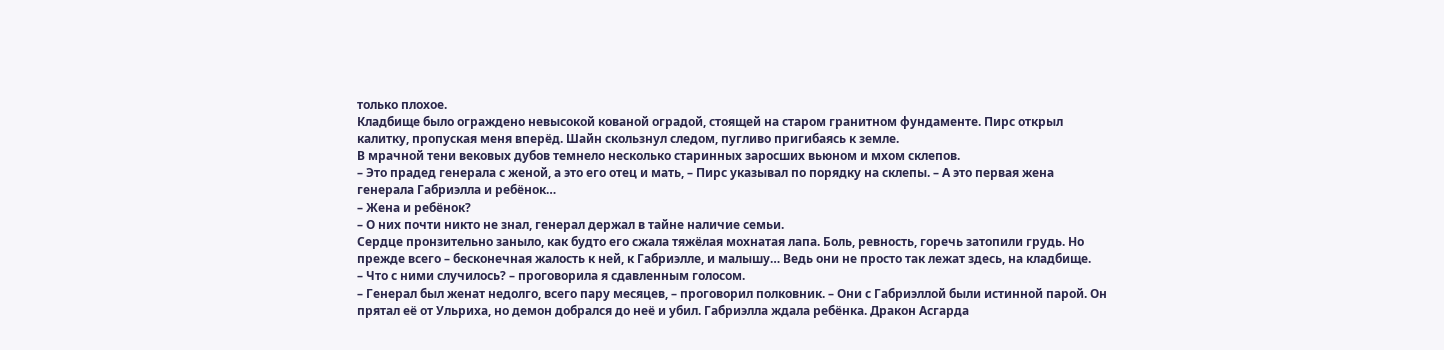только плохое.
Кладбище было ограждено невысокой кованой оградой, стоящей на старом гранитном фундаменте. Пирс открыл калитку, пропуская меня вперёд. Шайн скользнул следом, пугливо пригибаясь к земле.
В мрачной тени вековых дубов темнело несколько старинных заросших вьюном и мхом склепов.
– Это прадед генерала с женой, а это его отец и мать, – Пирс указывал по порядку на склепы. – А это первая жена генерала Габриэлла и ребёнок…
– Жена и ребёнок?
– О них почти никто не знал, генерал держал в тайне наличие семьи.
Сердце пронзительно заныло, как будто его сжала тяжёлая мохнатая лапа. Боль, ревность, горечь затопили грудь. Но прежде всего – бесконечная жалость к ней, к Габриэлле, и малышу… Ведь они не просто так лежат здесь, на кладбище.
– Что с ними случилось? – проговорила я сдавленным голосом.
– Генерал был женат недолго, всего пару месяцев, – проговорил полковник. – Они с Габриэллой были истинной парой. Он прятал её от Ульриха, но демон добрался до неё и убил. Габриэлла ждала ребёнка. Дракон Асгарда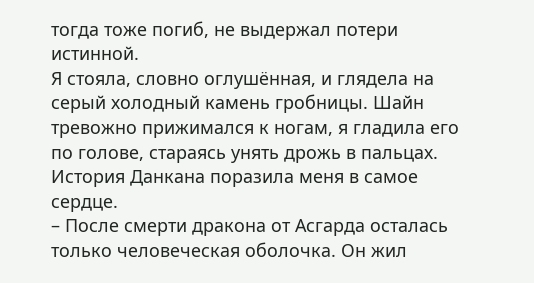тогда тоже погиб, не выдержал потери истинной.
Я стояла, словно оглушённая, и глядела на серый холодный камень гробницы. Шайн тревожно прижимался к ногам, я гладила его по голове, стараясь унять дрожь в пальцах. История Данкана поразила меня в самое сердце.
– После смерти дракона от Асгарда осталась только человеческая оболочка. Он жил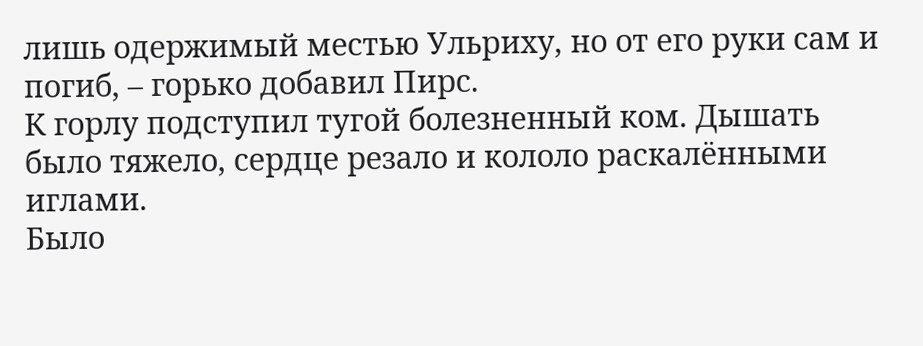лишь одержимый местью Ульриху, но от его руки сам и погиб, – горько добавил Пирс.
К горлу подступил тугой болезненный ком. Дышать было тяжело, сердце резало и кололо раскалёнными иглами.
Было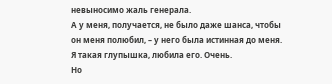невыносимо жаль генерала.
А у меня, получается, не было даже шанса, чтобы он меня полюбил, – у него была истинная до меня. Я такая глупышка, любила его. Очень.
Но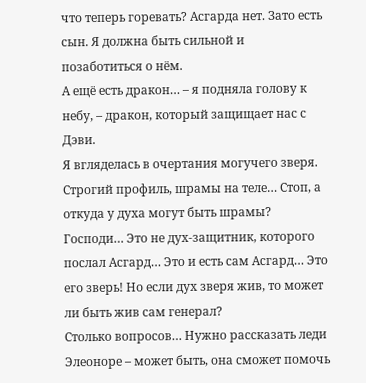что теперь горевать? Асгарда нет. Зато есть сын. Я должна быть сильной и позаботиться о нём.
А ещё есть дракон… – я подняла голову к небу, – дракон, который защищает нас с Дэви.
Я вгляделась в очертания могучего зверя. Строгий профиль, шрамы на теле… Стоп, а откуда у духа могут быть шрамы?
Господи… Это не дух-защитник, которого послал Асгард… Это и есть сам Асгард… Это его зверь! Но если дух зверя жив, то может ли быть жив сам генерал?
Столько вопросов… Нужно рассказать леди Элеоноре – может быть, она сможет помочь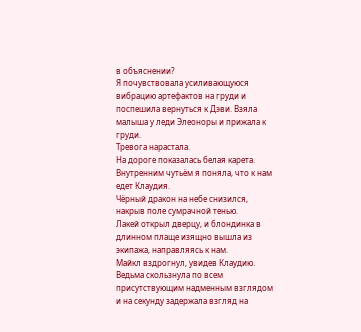в объяснении?
Я почувствовала усиливающуюся вибрацию артефактов на груди и поспешила вернуться к Дэви. Взяла малыша у леди Элеоноры и прижала к груди.
Тревога нарастала.
На дороге показалась белая карета. Внутренним чутьём я поняла, что к нам едет Клаудия.
Чёрный дракон на небе снизился, накрыв поле сумрачной тенью.
Лакей открыл дверцу, и блондинка в длинном плаще изящно вышла из экипажа, направляясь к нам.
Майкл вздрогнул, увидев Клаудию.
Ведьма скользнула по всем присутствующим надменным взглядом и на секунду задержала взгляд на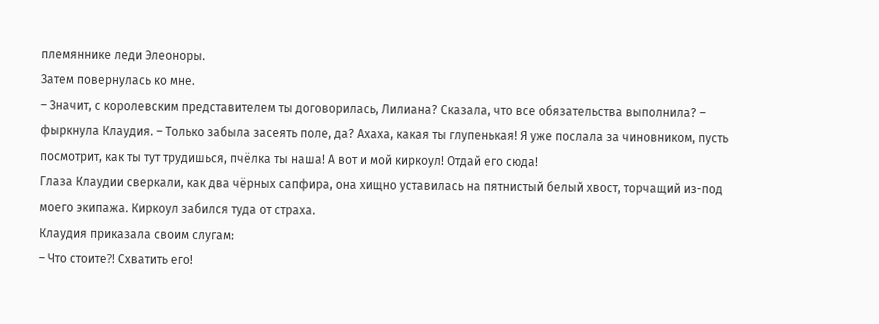племяннике леди Элеоноры.
Затем повернулась ко мне.
– Значит, с королевским представителем ты договорилась, Лилиана? Сказала, что все обязательства выполнила? – фыркнула Клаудия. – Только забыла засеять поле, да? Ахаха, какая ты глупенькая! Я уже послала за чиновником, пусть посмотрит, как ты тут трудишься, пчёлка ты наша! А вот и мой киркоул! Отдай его сюда!
Глаза Клаудии сверкали, как два чёрных сапфира, она хищно уставилась на пятнистый белый хвост, торчащий из-под моего экипажа. Киркоул забился туда от страха.
Клаудия приказала своим слугам:
– Что стоите⁈ Схватить его!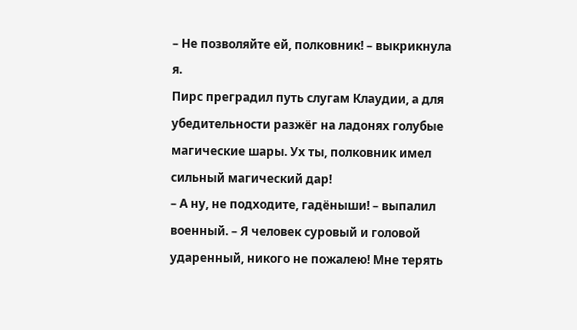– Не позволяйте ей, полковник! – выкрикнула я.
Пирс преградил путь слугам Клаудии, а для убедительности разжёг на ладонях голубые магические шары. Ух ты, полковник имел сильный магический дар!
– А ну, не подходите, гадёныши! – выпалил военный. – Я человек суровый и головой ударенный, никого не пожалею! Мне терять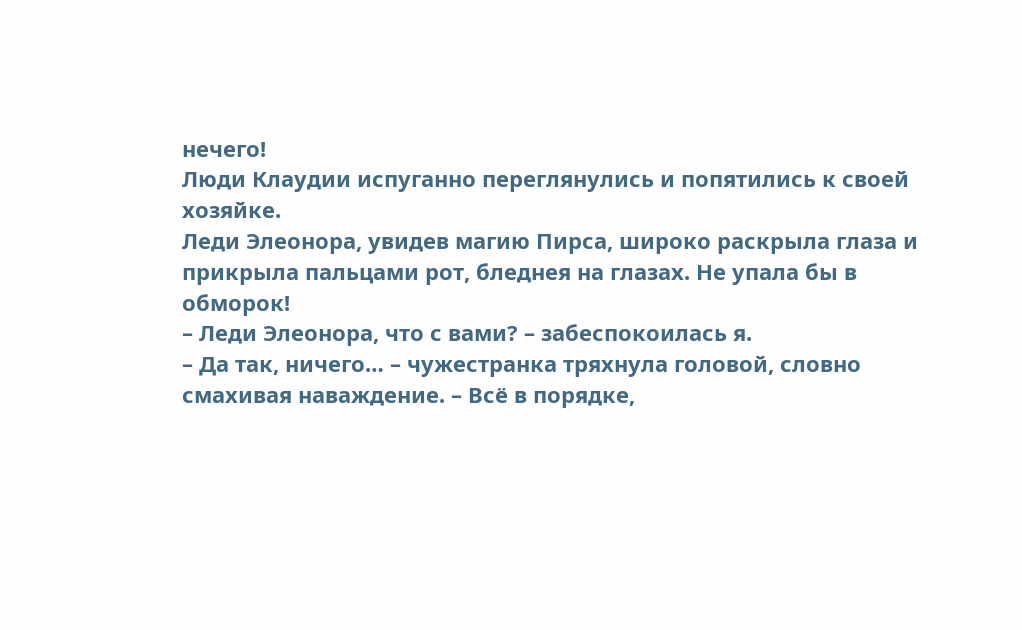нечего!
Люди Клаудии испуганно переглянулись и попятились к своей хозяйке.
Леди Элеонора, увидев магию Пирса, широко раскрыла глаза и прикрыла пальцами рот, бледнея на глазах. Не упала бы в обморок!
– Леди Элеонора, что с вами? – забеспокоилась я.
– Да так, ничего… – чужестранка тряхнула головой, словно смахивая наваждение. – Всё в порядке,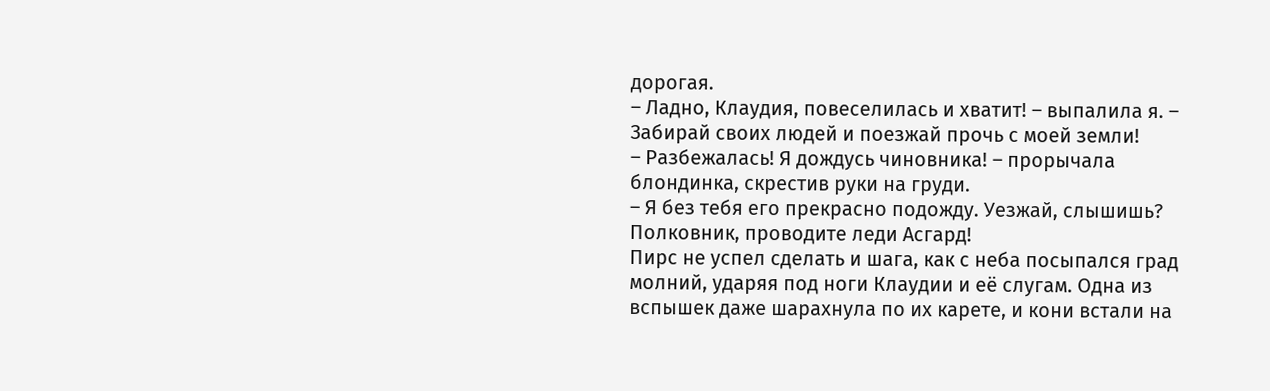дорогая.
– Ладно, Клаудия, повеселилась и хватит! – выпалила я. – Забирай своих людей и поезжай прочь с моей земли!
– Разбежалась! Я дождусь чиновника! – прорычала блондинка, скрестив руки на груди.
– Я без тебя его прекрасно подожду. Уезжай, слышишь? Полковник, проводите леди Асгард!
Пирс не успел сделать и шага, как с неба посыпался град молний, ударяя под ноги Клаудии и её слугам. Одна из вспышек даже шарахнула по их карете, и кони встали на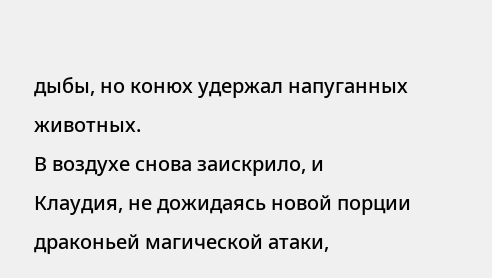дыбы, но конюх удержал напуганных животных.
В воздухе снова заискрило, и Клаудия, не дожидаясь новой порции драконьей магической атаки,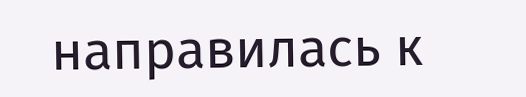направилась к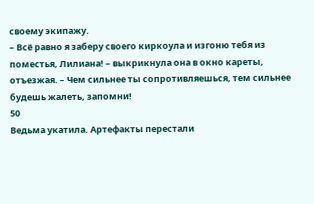своему экипажу.
– Всё равно я заберу своего киркоула и изгоню тебя из поместья, Лилиана! – выкрикнула она в окно кареты, отъезжая. – Чем сильнее ты сопротивляешься, тем сильнее будешь жалеть, запомни!
50
Ведьма укатила. Артефакты перестали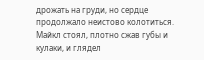дрожать на груди, но сердце продолжало неистово колотиться.
Майкл стоял, плотно сжав губы и кулаки, и глядел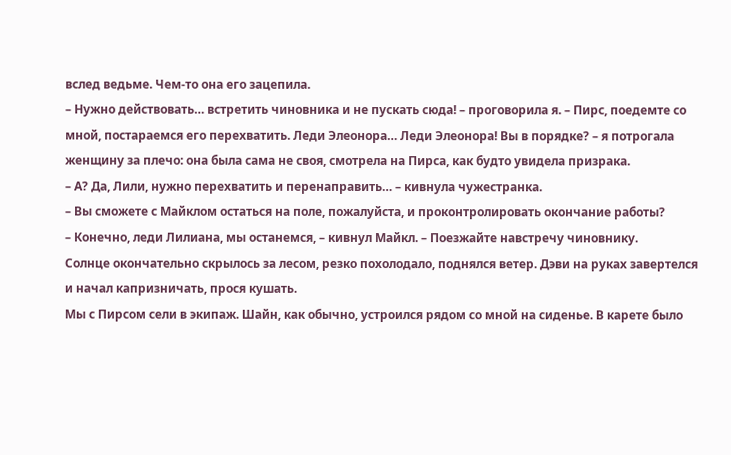вслед ведьме. Чем-то она его зацепила.
– Нужно действовать… встретить чиновника и не пускать сюда! – проговорила я. – Пирс, поедемте со мной, постараемся его перехватить. Леди Элеонора… Леди Элеонора! Вы в порядке? – я потрогала женщину за плечо: она была сама не своя, смотрела на Пирса, как будто увидела призрака.
– А? Да, Лили, нужно перехватить и перенаправить… – кивнула чужестранка.
– Вы сможете с Майклом остаться на поле, пожалуйста, и проконтролировать окончание работы?
– Конечно, леди Лилиана, мы останемся, – кивнул Майкл. – Поезжайте навстречу чиновнику.
Солнце окончательно скрылось за лесом, резко похолодало, поднялся ветер. Дэви на руках завертелся и начал капризничать, прося кушать.
Мы с Пирсом сели в экипаж. Шайн, как обычно, устроился рядом со мной на сиденье. В карете было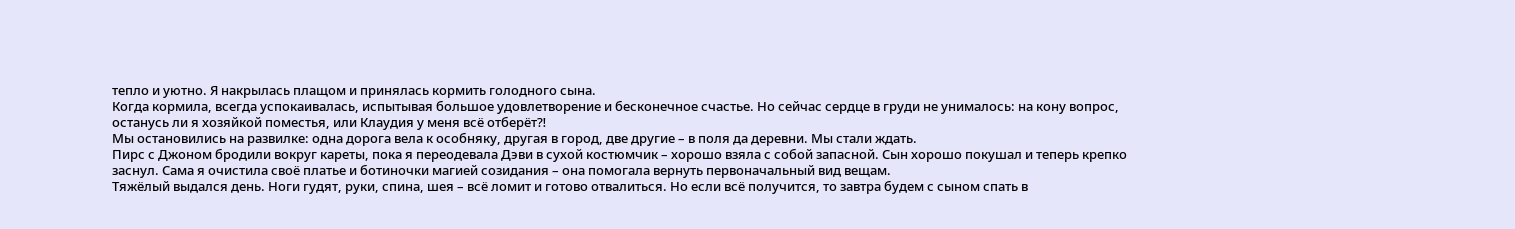тепло и уютно. Я накрылась плащом и принялась кормить голодного сына.
Когда кормила, всегда успокаивалась, испытывая большое удовлетворение и бесконечное счастье. Но сейчас сердце в груди не унималось: на кону вопрос, останусь ли я хозяйкой поместья, или Клаудия у меня всё отберёт⁈
Мы остановились на развилке: одна дорога вела к особняку, другая в город, две другие – в поля да деревни. Мы стали ждать.
Пирс с Джоном бродили вокруг кареты, пока я переодевала Дэви в сухой костюмчик – хорошо взяла с собой запасной. Сын хорошо покушал и теперь крепко заснул. Сама я очистила своё платье и ботиночки магией созидания – она помогала вернуть первоначальный вид вещам.
Тяжёлый выдался день. Ноги гудят, руки, спина, шея – всё ломит и готово отвалиться. Но если всё получится, то завтра будем с сыном спать в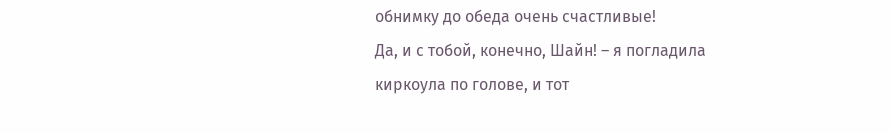обнимку до обеда очень счастливые!
Да, и с тобой, конечно, Шайн! – я погладила киркоула по голове, и тот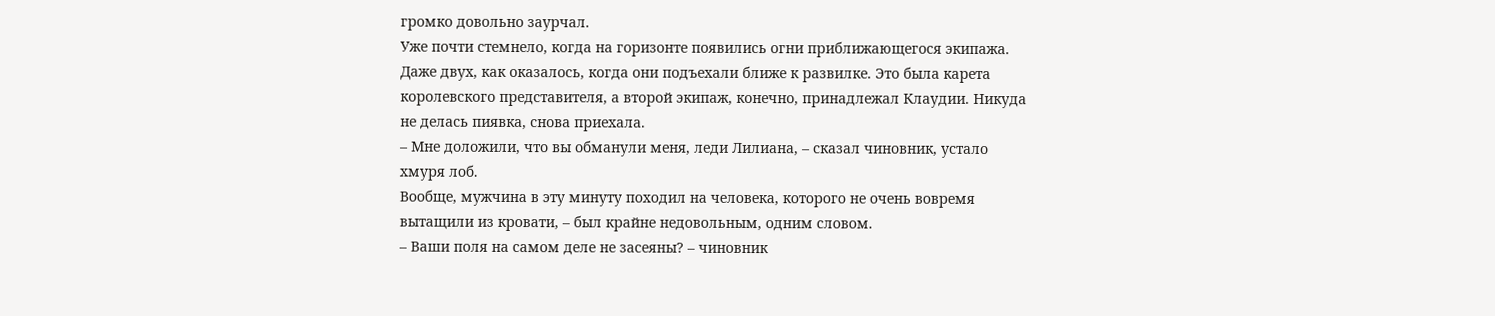громко довольно заурчал.
Уже почти стемнело, когда на горизонте появились огни приближающегося экипажа. Даже двух, как оказалось, когда они подъехали ближе к развилке. Это была карета королевского представителя, а второй экипаж, конечно, принадлежал Клаудии. Никуда не делась пиявка, снова приехала.
– Мне доложили, что вы обманули меня, леди Лилиана, – сказал чиновник, устало хмуря лоб.
Вообще, мужчина в эту минуту походил на человека, которого не очень вовремя вытащили из кровати, – был крайне недовольным, одним словом.
– Ваши поля на самом деле не засеяны? – чиновник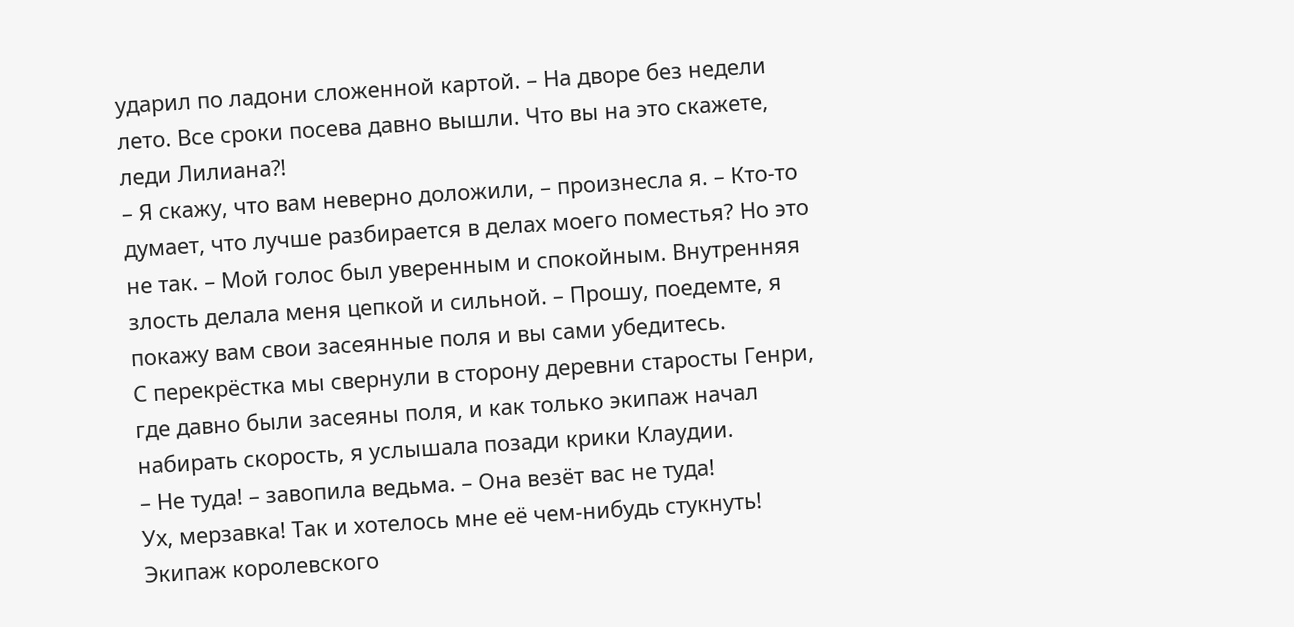ударил по ладони сложенной картой. – На дворе без недели лето. Все сроки посева давно вышли. Что вы на это скажете, леди Лилиана⁈
– Я скажу, что вам неверно доложили, – произнесла я. – Кто-то думает, что лучше разбирается в делах моего поместья? Но это не так. – Мой голос был уверенным и спокойным. Внутренняя злость делала меня цепкой и сильной. – Прошу, поедемте, я покажу вам свои засеянные поля и вы сами убедитесь.
С перекрёстка мы свернули в сторону деревни старосты Генри, где давно были засеяны поля, и как только экипаж начал набирать скорость, я услышала позади крики Клаудии.
– Не туда! – завопила ведьма. – Она везёт вас не туда!
Ух, мерзавка! Так и хотелось мне её чем-нибудь стукнуть!
Экипаж королевского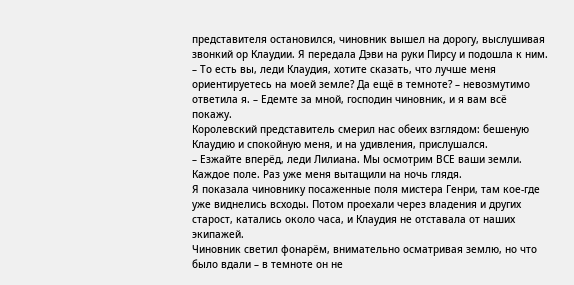представителя остановился, чиновник вышел на дорогу, выслушивая звонкий ор Клаудии. Я передала Дэви на руки Пирсу и подошла к ним.
– То есть вы, леди Клаудия, хотите сказать, что лучше меня ориентируетесь на моей земле? Да ещё в темноте? – невозмутимо ответила я. – Едемте за мной, господин чиновник, и я вам всё покажу.
Королевский представитель смерил нас обеих взглядом: бешеную Клаудию и спокойную меня, и на удивления, прислушался.
– Езжайте вперёд, леди Лилиана. Мы осмотрим ВСЕ ваши земли. Каждое поле. Раз уже меня вытащили на ночь глядя.
Я показала чиновнику посаженные поля мистера Генри, там кое-где уже виднелись всходы. Потом проехали через владения и других старост, катались около часа, и Клаудия не отставала от наших экипажей.
Чиновник светил фонарём, внимательно осматривая землю, но что было вдали – в темноте он не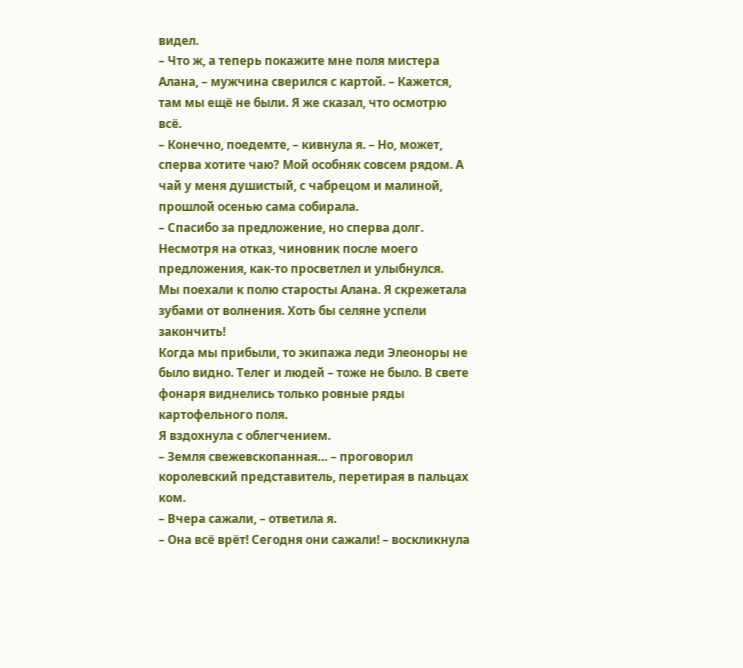видел.
– Что ж, а теперь покажите мне поля мистера Алана, – мужчина сверился с картой. – Кажется, там мы ещё не были. Я же сказал, что осмотрю всё.
– Конечно, поедемте, – кивнула я. – Но, может, сперва хотите чаю? Мой особняк совсем рядом. А чай у меня душистый, с чабрецом и малиной, прошлой осенью сама собирала.
– Спасибо за предложение, но сперва долг.
Несмотря на отказ, чиновник после моего предложения, как-то просветлел и улыбнулся.
Мы поехали к полю старосты Алана. Я скрежетала зубами от волнения. Хоть бы селяне успели закончить!
Когда мы прибыли, то экипажа леди Элеоноры не было видно. Телег и людей – тоже не было. В свете фонаря виднелись только ровные ряды картофельного поля.
Я вздохнула с облегчением.
– Земля свежевскопанная… – проговорил королевский представитель, перетирая в пальцах ком.
– Вчера сажали, – ответила я.
– Она всё врёт! Сегодня они сажали! – воскликнула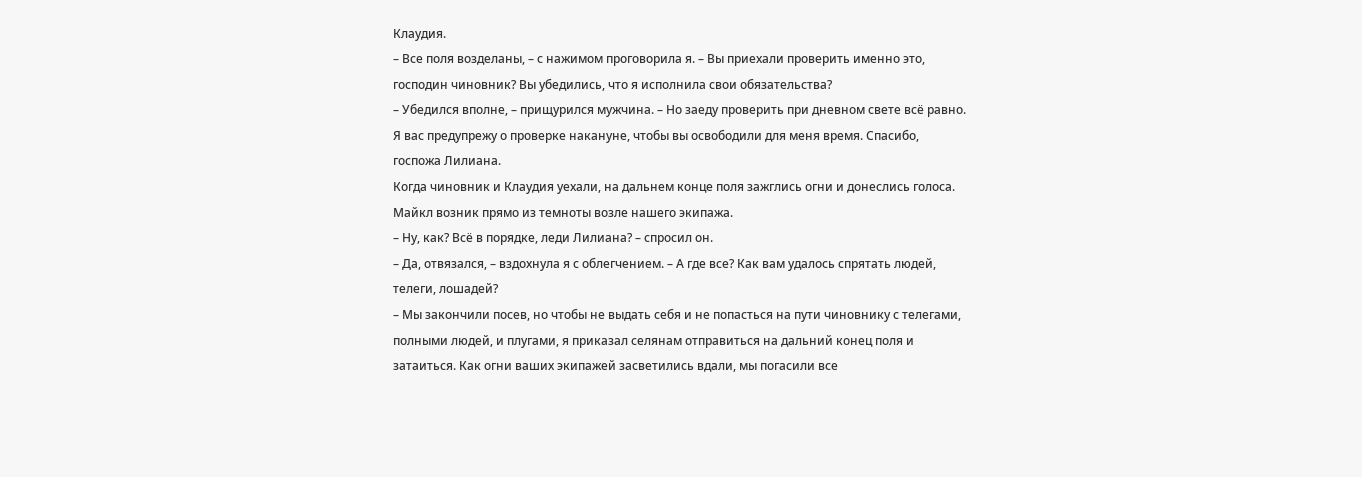Клаудия.
– Все поля возделаны, – с нажимом проговорила я. – Вы приехали проверить именно это, господин чиновник? Вы убедились, что я исполнила свои обязательства?
– Убедился вполне, – прищурился мужчина. – Но заеду проверить при дневном свете всё равно. Я вас предупрежу о проверке накануне, чтобы вы освободили для меня время. Спасибо, госпожа Лилиана.
Когда чиновник и Клаудия уехали, на дальнем конце поля зажглись огни и донеслись голоса.
Майкл возник прямо из темноты возле нашего экипажа.
– Ну, как? Всё в порядке, леди Лилиана? – спросил он.
– Да, отвязался, – вздохнула я с облегчением. – А где все? Как вам удалось спрятать людей, телеги, лошадей?
– Мы закончили посев, но чтобы не выдать себя и не попасться на пути чиновнику с телегами, полными людей, и плугами, я приказал селянам отправиться на дальний конец поля и затаиться. Как огни ваших экипажей засветились вдали, мы погасили все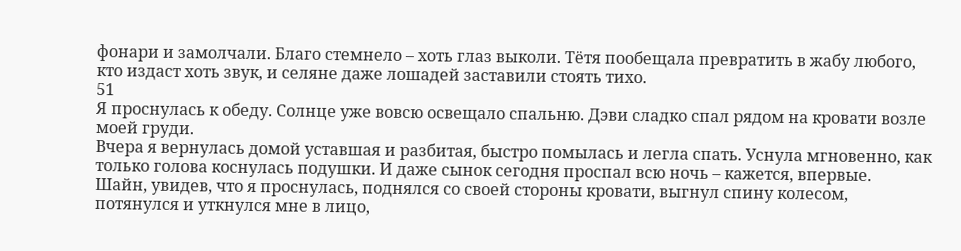фонари и замолчали. Благо стемнело – хоть глаз выколи. Тётя пообещала превратить в жабу любого, кто издаст хоть звук, и селяне даже лошадей заставили стоять тихо.
51
Я проснулась к обеду. Солнце уже вовсю освещало спальню. Дэви сладко спал рядом на кровати возле моей груди.
Вчера я вернулась домой уставшая и разбитая, быстро помылась и легла спать. Уснула мгновенно, как только голова коснулась подушки. И даже сынок сегодня проспал всю ночь – кажется, впервые.
Шайн, увидев, что я проснулась, поднялся со своей стороны кровати, выгнул спину колесом, потянулся и уткнулся мне в лицо,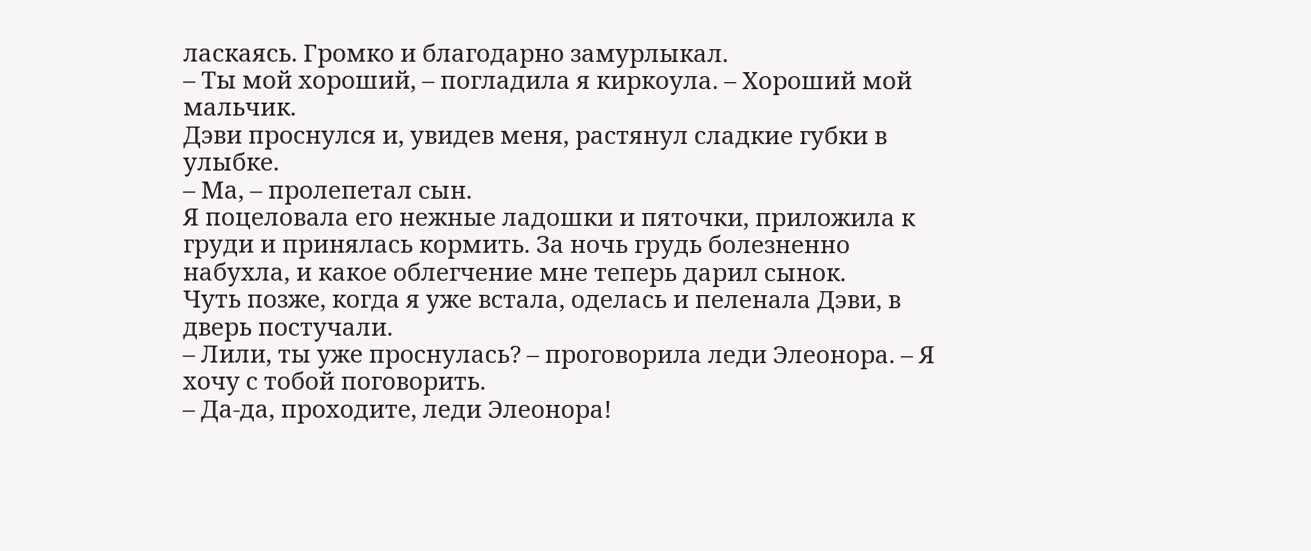ласкаясь. Громко и благодарно замурлыкал.
– Ты мой хороший, – погладила я киркоула. – Хороший мой мальчик.
Дэви проснулся и, увидев меня, растянул сладкие губки в улыбке.
– Ма, – пролепетал сын.
Я поцеловала его нежные ладошки и пяточки, приложила к груди и принялась кормить. За ночь грудь болезненно набухла, и какое облегчение мне теперь дарил сынок.
Чуть позже, когда я уже встала, оделась и пеленала Дэви, в дверь постучали.
– Лили, ты уже проснулась? – проговорила леди Элеонора. – Я хочу с тобой поговорить.
– Да-да, проходите, леди Элеонора!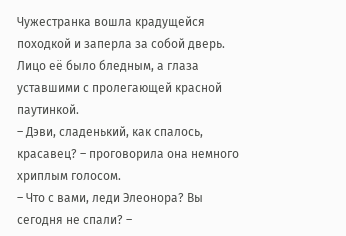Чужестранка вошла крадущейся походкой и заперла за собой дверь. Лицо её было бледным, а глаза уставшими с пролегающей красной паутинкой.
– Дэви, сладенький, как спалось, красавец? – проговорила она немного хриплым голосом.
– Что с вами, леди Элеонора? Вы сегодня не спали? –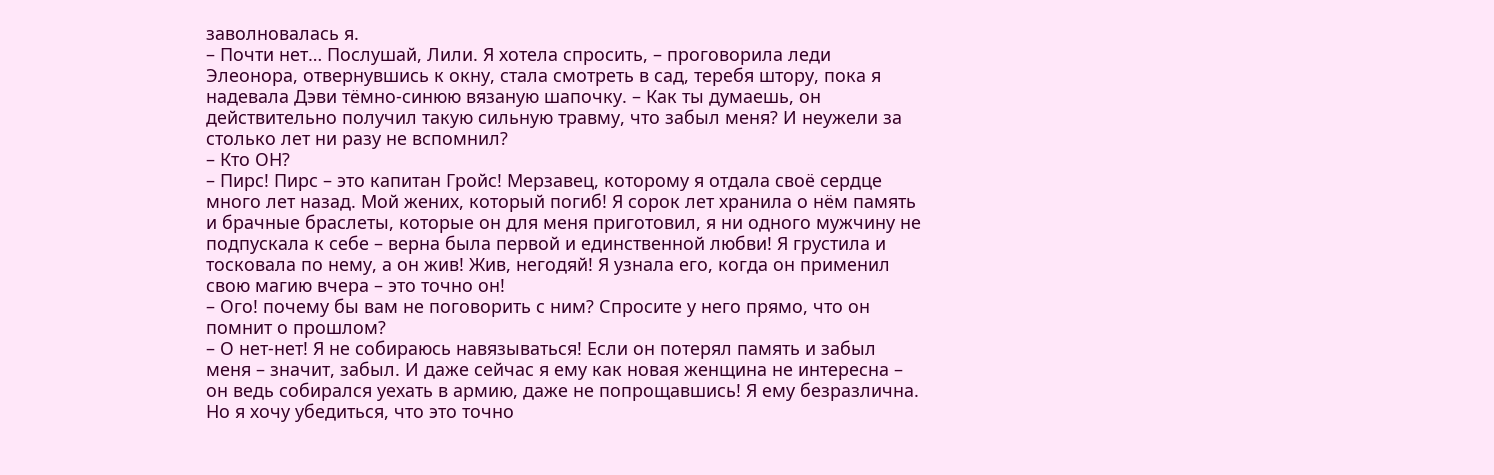заволновалась я.
– Почти нет… Послушай, Лили. Я хотела спросить, – проговорила леди Элеонора, отвернувшись к окну, стала смотреть в сад, теребя штору, пока я надевала Дэви тёмно-синюю вязаную шапочку. – Как ты думаешь, он действительно получил такую сильную травму, что забыл меня? И неужели за столько лет ни разу не вспомнил?
– Кто ОН?
– Пирс! Пирс – это капитан Гройс! Мерзавец, которому я отдала своё сердце много лет назад. Мой жених, который погиб! Я сорок лет хранила о нём память и брачные браслеты, которые он для меня приготовил, я ни одного мужчину не подпускала к себе – верна была первой и единственной любви! Я грустила и тосковала по нему, а он жив! Жив, негодяй! Я узнала его, когда он применил свою магию вчера – это точно он!
– Ого! почему бы вам не поговорить с ним? Спросите у него прямо, что он помнит о прошлом?
– О нет-нет! Я не собираюсь навязываться! Если он потерял память и забыл меня – значит, забыл. И даже сейчас я ему как новая женщина не интересна – он ведь собирался уехать в армию, даже не попрощавшись! Я ему безразлична. Но я хочу убедиться, что это точно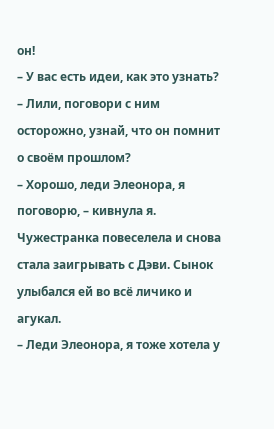он!
– У вас есть идеи, как это узнать?
– Лили, поговори с ним осторожно, узнай, что он помнит о своём прошлом?
– Хорошо, леди Элеонора, я поговорю, – кивнула я.
Чужестранка повеселела и снова стала заигрывать с Дэви. Сынок улыбался ей во всё личико и агукал.
– Леди Элеонора, я тоже хотела у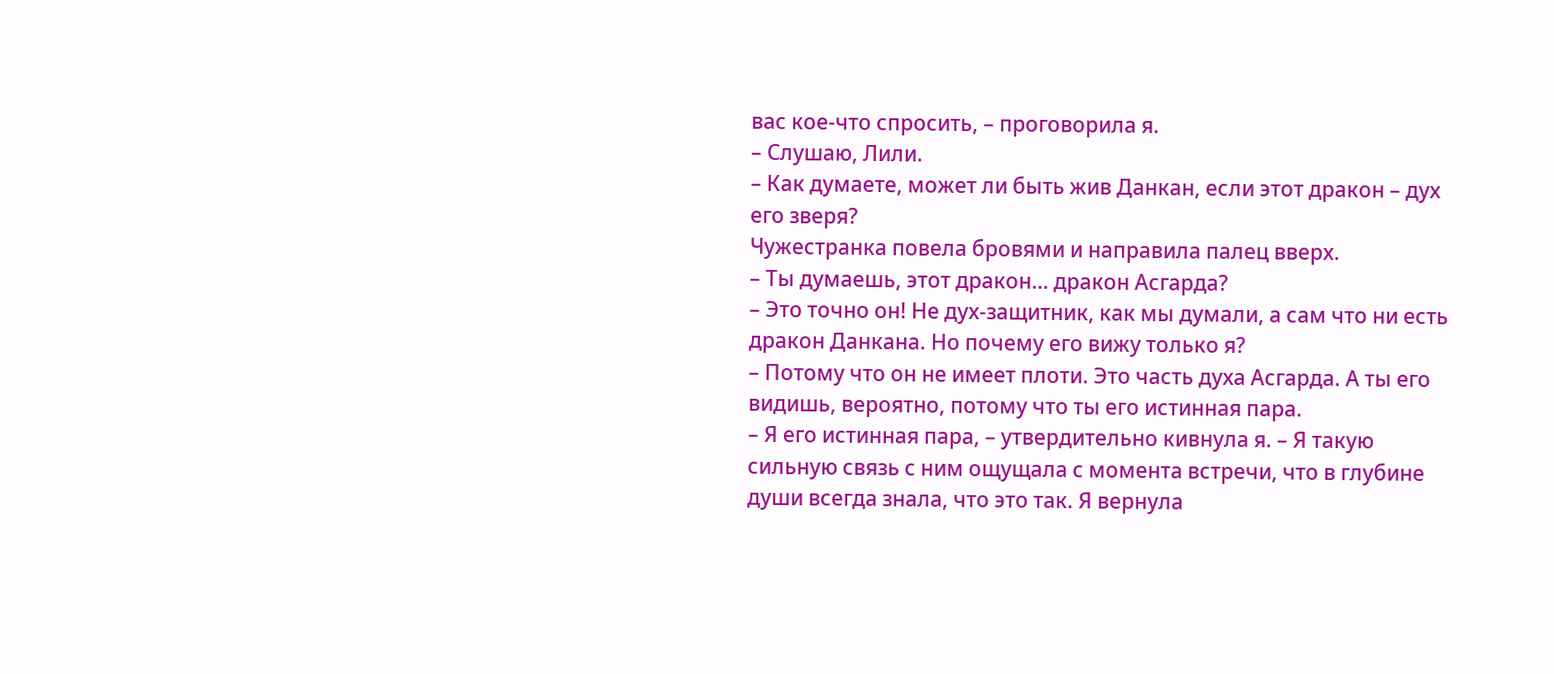вас кое-что спросить, – проговорила я.
– Слушаю, Лили.
– Как думаете, может ли быть жив Данкан, если этот дракон – дух его зверя?
Чужестранка повела бровями и направила палец вверх.
– Ты думаешь, этот дракон… дракон Асгарда?
– Это точно он! Не дух-защитник, как мы думали, а сам что ни есть дракон Данкана. Но почему его вижу только я?
– Потому что он не имеет плоти. Это часть духа Асгарда. А ты его видишь, вероятно, потому что ты его истинная пара.
– Я его истинная пара, – утвердительно кивнула я. – Я такую сильную связь с ним ощущала с момента встречи, что в глубине души всегда знала, что это так. Я вернула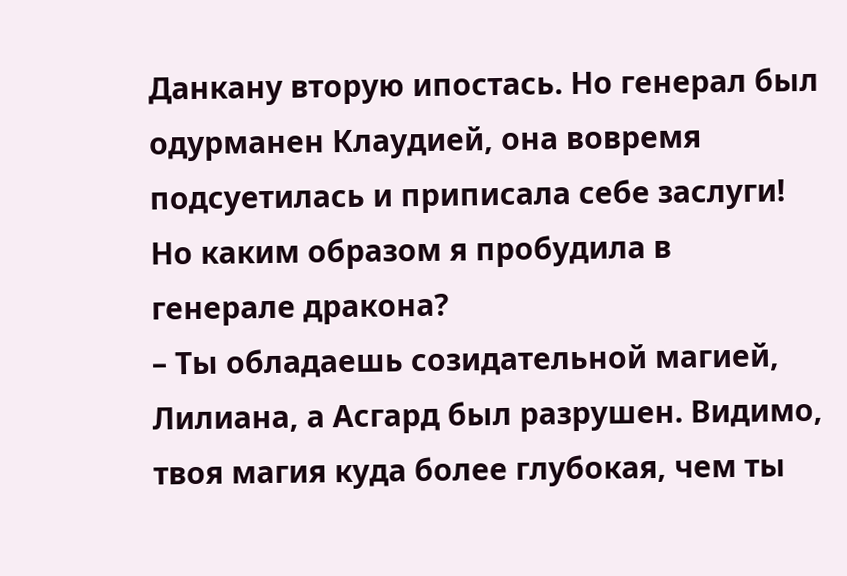Данкану вторую ипостась. Но генерал был одурманен Клаудией, она вовремя подсуетилась и приписала себе заслуги! Но каким образом я пробудила в генерале дракона?
– Ты обладаешь созидательной магией, Лилиана, а Асгард был разрушен. Видимо, твоя магия куда более глубокая, чем ты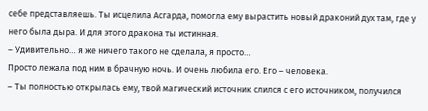себе представляешь. Ты исцелила Асгарда, помогла ему вырастить новый драконий дух там, где у него была дыра. И для этого дракона ты истинная.
– Удивительно… я же ничего такого не сделала, я просто…
Просто лежала под ним в брачную ночь. И очень любила его. Его – человека.
– Ты полностью открылась ему, твой магический источник слился с его источником, получился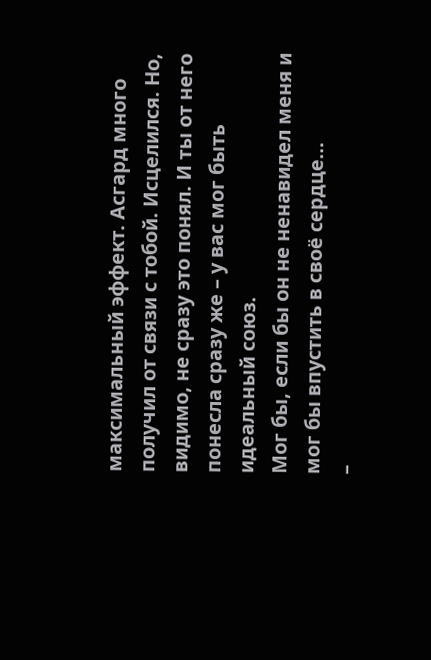максимальный эффект. Асгард много получил от связи с тобой. Исцелился. Но, видимо, не сразу это понял. И ты от него понесла сразу же – у вас мог быть идеальный союз.
Мог бы, если бы он не ненавидел меня и мог бы впустить в своё сердце…
–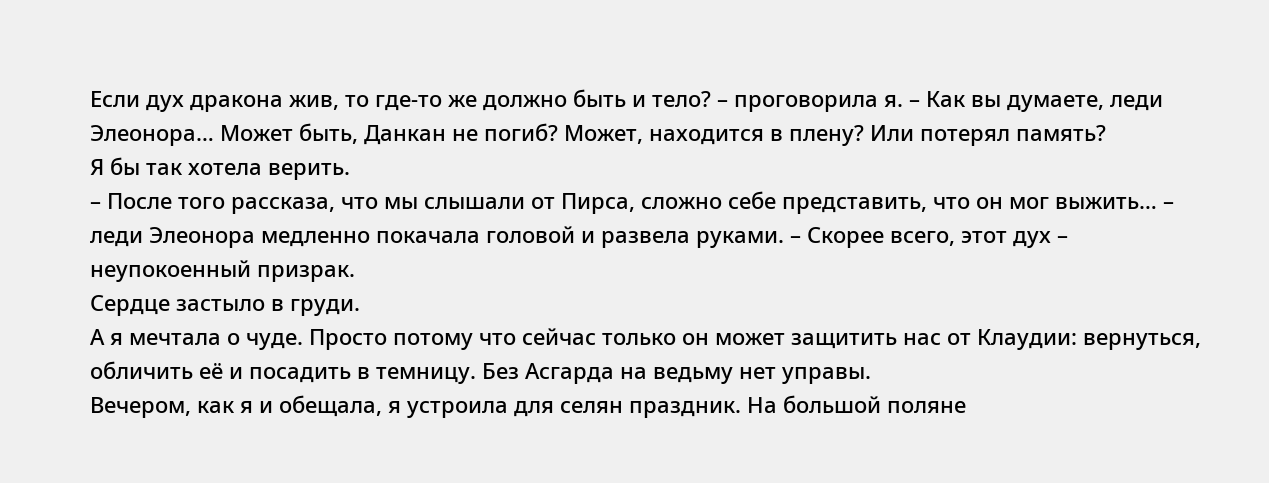Если дух дракона жив, то где-то же должно быть и тело? – проговорила я. – Как вы думаете, леди Элеонора… Может быть, Данкан не погиб? Может, находится в плену? Или потерял память?
Я бы так хотела верить.
– После того рассказа, что мы слышали от Пирса, сложно себе представить, что он мог выжить… – леди Элеонора медленно покачала головой и развела руками. – Скорее всего, этот дух – неупокоенный призрак.
Сердце застыло в груди.
А я мечтала о чуде. Просто потому что сейчас только он может защитить нас от Клаудии: вернуться, обличить её и посадить в темницу. Без Асгарда на ведьму нет управы.
Вечером, как я и обещала, я устроила для селян праздник. На большой поляне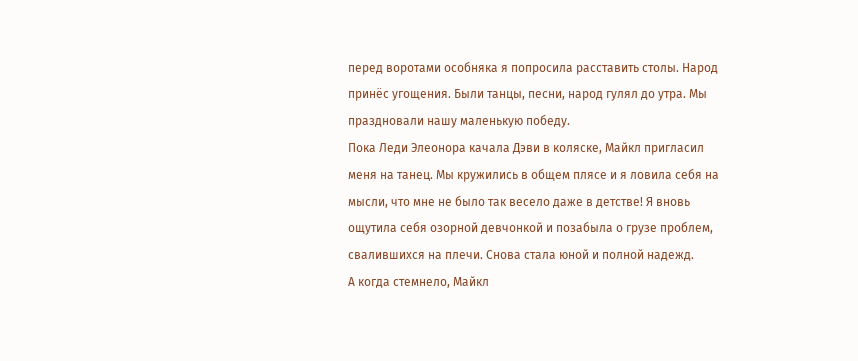перед воротами особняка я попросила расставить столы. Народ принёс угощения. Были танцы, песни, народ гулял до утра. Мы праздновали нашу маленькую победу.
Пока Леди Элеонора качала Дэви в коляске, Майкл пригласил меня на танец. Мы кружились в общем плясе и я ловила себя на мысли, что мне не было так весело даже в детстве! Я вновь ощутила себя озорной девчонкой и позабыла о грузе проблем, свалившихся на плечи. Снова стала юной и полной надежд.
А когда стемнело, Майкл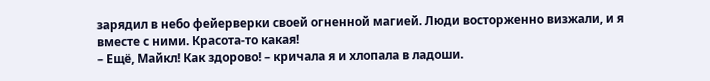зарядил в небо фейерверки своей огненной магией. Люди восторженно визжали, и я вместе с ними. Красота-то какая!
– Ещё, Майкл! Как здорово! – кричала я и хлопала в ладоши.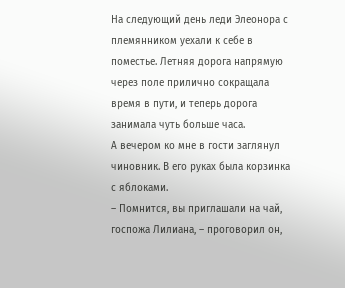На следующий день леди Элеонора с племянником уехали к себе в поместье. Летняя дорога напрямую через поле прилично сокращала время в пути, и теперь дорога занимала чуть больше часа.
А вечером ко мне в гости заглянул чиновник. В его руках была корзинка с яблоками.
– Помнится, вы приглашали на чай, госпожа Лилиана, – проговорил он,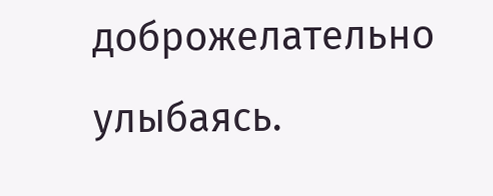доброжелательно улыбаясь.